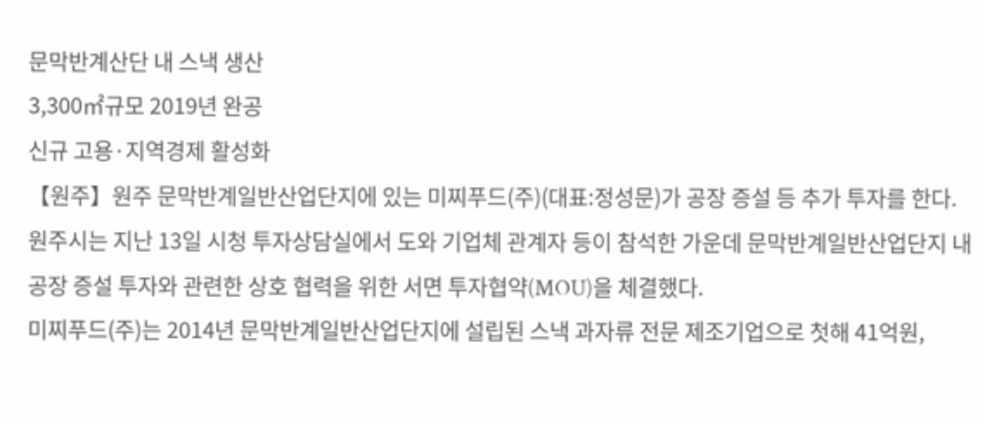문막반계산단 내 스낵 생산
3,300㎡규모 2019년 완공
신규 고용·지역경제 활성화
【원주】원주 문막반계일반산업단지에 있는 미찌푸드(주)(대표:정성문)가 공장 증설 등 추가 투자를 한다.
원주시는 지난 13일 시청 투자상담실에서 도와 기업체 관계자 등이 참석한 가운데 문막반계일반산업단지 내 공장 증설 투자와 관련한 상호 협력을 위한 서면 투자협약(MOU)을 체결했다.
미찌푸드(주)는 2014년 문막반계일반산업단지에 설립된 스낵 과자류 전문 제조기업으로 첫해 41억원,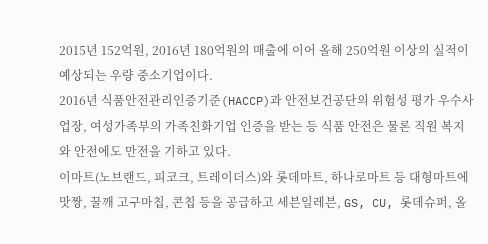2015년 152억원, 2016년 180억원의 매출에 이어 올해 250억원 이상의 실적이 예상되는 우량 중소기업이다.
2016년 식품안전관리인증기준(HACCP)과 안전보건공단의 위험성 평가 우수사업장, 여성가족부의 가족친화기업 인증을 받는 등 식품 안전은 물론 직원 복지와 안전에도 만전을 기하고 있다.
이마트(노브랜드, 피코크, 트레이더스)와 롯데마트, 하나로마트 등 대형마트에 맛짱, 꿀깨 고구마칩, 콘칩 등을 공급하고 세븐일레븐, GS, CU, 롯데슈퍼, 올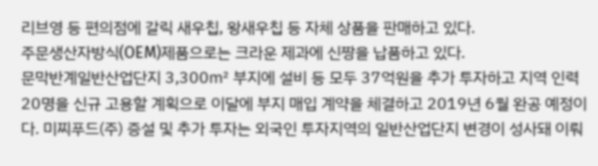리브영 등 편의점에 갈릭 새우칩, 왕새우칩 등 자체 상품을 판매하고 있다.
주문생산자방식(OEM)제품으로는 크라운 제과에 신짱을 납품하고 있다.
문막반계일반산업단지 3,300㎡ 부지에 설비 등 모두 37억원을 추가 투자하고 지역 인력 20명을 신규 고용할 계획으로 이달에 부지 매입 계약을 체결하고 2019년 6월 완공 예정이다. 미찌푸드(주) 증설 및 추가 투자는 외국인 투자지역의 일반산업단지 변경이 성사돼 이뤄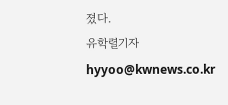졌다.
유학렬기자 hyyoo@kwnews.co.kr